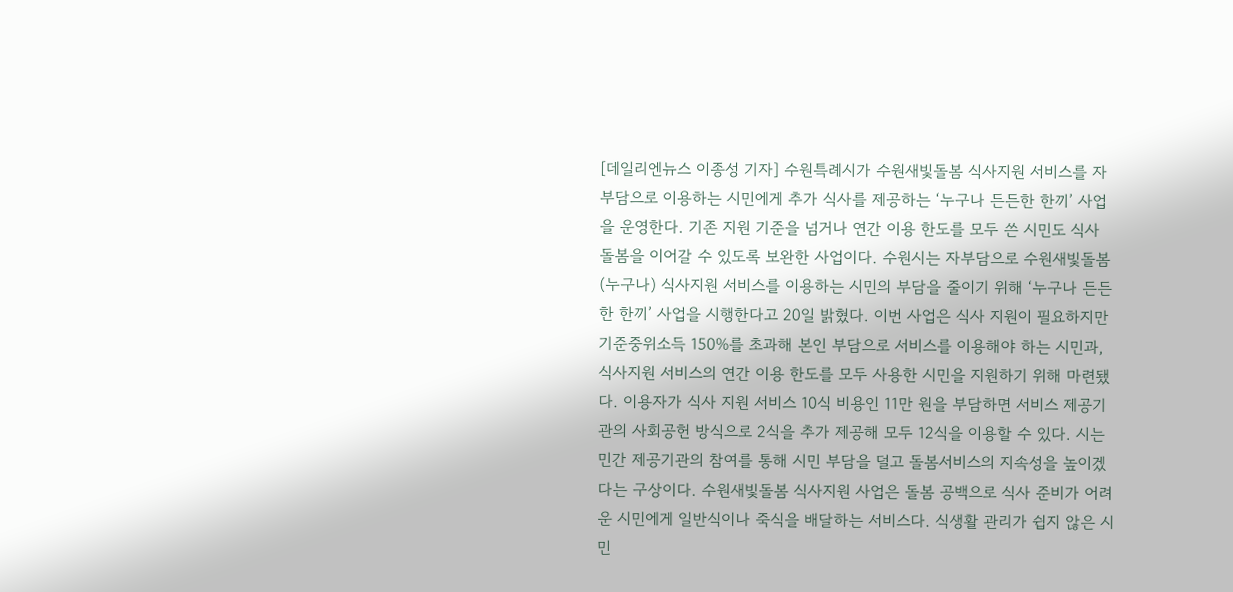[데일리엔뉴스 이종성 기자] 수원특례시가 수원새빛돌봄 식사지원 서비스를 자부담으로 이용하는 시민에게 추가 식사를 제공하는 ‘누구나 든든한 한끼’ 사업을 운영한다. 기존 지원 기준을 넘거나 연간 이용 한도를 모두 쓴 시민도 식사 돌봄을 이어갈 수 있도록 보완한 사업이다. 수원시는 자부담으로 수원새빛돌봄(누구나) 식사지원 서비스를 이용하는 시민의 부담을 줄이기 위해 ‘누구나 든든한 한끼’ 사업을 시행한다고 20일 밝혔다. 이번 사업은 식사 지원이 필요하지만 기준중위소득 150%를 초과해 본인 부담으로 서비스를 이용해야 하는 시민과, 식사지원 서비스의 연간 이용 한도를 모두 사용한 시민을 지원하기 위해 마련됐다. 이용자가 식사 지원 서비스 10식 비용인 11만 원을 부담하면 서비스 제공기관의 사회공헌 방식으로 2식을 추가 제공해 모두 12식을 이용할 수 있다. 시는 민간 제공기관의 참여를 통해 시민 부담을 덜고 돌봄서비스의 지속성을 높이겠다는 구상이다. 수원새빛돌봄 식사지원 사업은 돌봄 공백으로 식사 준비가 어려운 시민에게 일반식이나 죽식을 배달하는 서비스다. 식생활 관리가 쉽지 않은 시민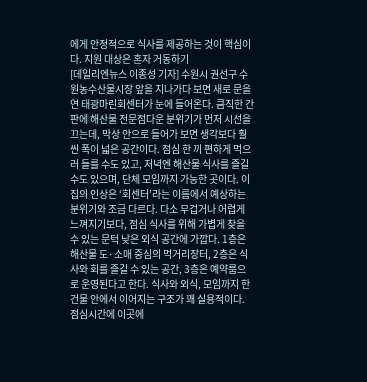에게 안정적으로 식사를 제공하는 것이 핵심이다. 지원 대상은 혼자 거동하기
[데일리엔뉴스 이종성 기자] 수원시 권선구 수원농수산물시장 앞을 지나가다 보면 새로 문을 연 태광마린회센터가 눈에 들어온다. 큼직한 간판에 해산물 전문점다운 분위기가 먼저 시선을 끄는데, 막상 안으로 들어가 보면 생각보다 훨씬 폭이 넓은 공간이다. 점심 한 끼 편하게 먹으러 들를 수도 있고, 저녁엔 해산물 식사를 즐길 수도 있으며, 단체 모임까지 가능한 곳이다. 이 집의 인상은 ‘회센터’라는 이름에서 예상하는 분위기와 조금 다르다. 다소 무겁거나 어렵게 느껴지기보다, 점심 식사를 위해 가볍게 찾을 수 있는 문턱 낮은 외식 공간에 가깝다. 1층은 해산물 도·소매 중심의 먹거리장터, 2층은 식사와 회를 즐길 수 있는 공간, 3층은 예약룸으로 운영된다고 한다. 식사와 외식, 모임까지 한 건물 안에서 이어지는 구조가 꽤 실용적이다. 점심시간에 이곳에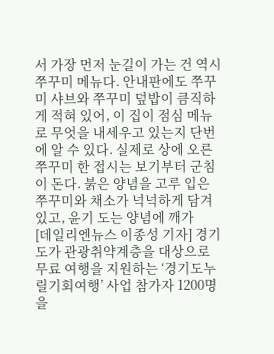서 가장 먼저 눈길이 가는 건 역시 쭈꾸미 메뉴다. 안내판에도 쭈꾸미 샤브와 쭈꾸미 덮밥이 큼직하게 적혀 있어, 이 집이 점심 메뉴로 무엇을 내세우고 있는지 단번에 알 수 있다. 실제로 상에 오른 쭈꾸미 한 접시는 보기부터 군침이 돈다. 붉은 양념을 고루 입은 쭈꾸미와 채소가 넉넉하게 담겨 있고, 윤기 도는 양념에 깨가
[데일리엔뉴스 이종성 기자] 경기도가 관광취약계층을 대상으로 무료 여행을 지원하는 ‘경기도누릴기회여행’ 사업 참가자 1200명을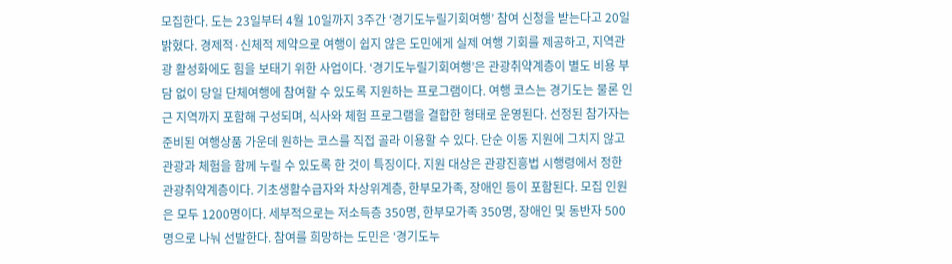모집한다. 도는 23일부터 4월 10일까지 3주간 ‘경기도누릴기회여행’ 참여 신청을 받는다고 20일 밝혔다. 경제적·신체적 제약으로 여행이 쉽지 않은 도민에게 실제 여행 기회를 제공하고, 지역관광 활성화에도 힘을 보태기 위한 사업이다. ‘경기도누릴기회여행’은 관광취약계층이 별도 비용 부담 없이 당일 단체여행에 참여할 수 있도록 지원하는 프로그램이다. 여행 코스는 경기도는 물론 인근 지역까지 포함해 구성되며, 식사와 체험 프로그램을 결합한 형태로 운영된다. 선정된 참가자는 준비된 여행상품 가운데 원하는 코스를 직접 골라 이용할 수 있다. 단순 이동 지원에 그치지 않고 관광과 체험을 함께 누릴 수 있도록 한 것이 특징이다. 지원 대상은 관광진흥법 시행령에서 정한 관광취약계층이다. 기초생활수급자와 차상위계층, 한부모가족, 장애인 등이 포함된다. 모집 인원은 모두 1200명이다. 세부적으로는 저소득층 350명, 한부모가족 350명, 장애인 및 동반자 500명으로 나눠 선발한다. 참여를 희망하는 도민은 ‘경기도누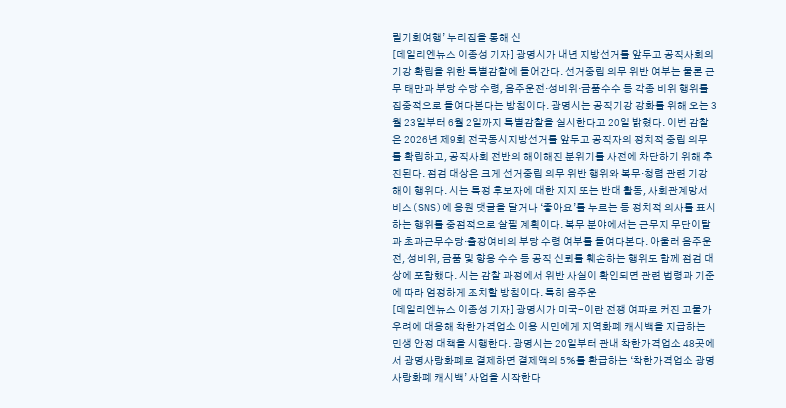릴기회여행’ 누리집을 통해 신
[데일리엔뉴스 이종성 기자] 광명시가 내년 지방선거를 앞두고 공직사회의 기강 확립을 위한 특별감찰에 들어간다. 선거중립 의무 위반 여부는 물론 근무 태만과 부당 수당 수령, 음주운전·성비위·금품수수 등 각종 비위 행위를 집중적으로 들여다본다는 방침이다. 광명시는 공직기강 강화를 위해 오는 3월 23일부터 6월 2일까지 특별감찰을 실시한다고 20일 밝혔다. 이번 감찰은 2026년 제9회 전국동시지방선거를 앞두고 공직자의 정치적 중립 의무를 확립하고, 공직사회 전반의 해이해진 분위기를 사전에 차단하기 위해 추진된다. 점검 대상은 크게 선거중립 의무 위반 행위와 복무·청렴 관련 기강 해이 행위다. 시는 특정 후보자에 대한 지지 또는 반대 활동, 사회관계망서비스(SNS)에 응원 댓글을 달거나 ‘좋아요’를 누르는 등 정치적 의사를 표시하는 행위를 중점적으로 살필 계획이다. 복무 분야에서는 근무지 무단이탈과 초과근무수당·출장여비의 부당 수령 여부를 들여다본다. 아울러 음주운전, 성비위, 금품 및 향응 수수 등 공직 신뢰를 훼손하는 행위도 함께 점검 대상에 포함했다. 시는 감찰 과정에서 위반 사실이 확인되면 관련 법령과 기준에 따라 엄정하게 조치할 방침이다. 특히 음주운
[데일리엔뉴스 이종성 기자] 광명시가 미국-이란 전쟁 여파로 커진 고물가 우려에 대응해 착한가격업소 이용 시민에게 지역화폐 캐시백을 지급하는 민생 안정 대책을 시행한다. 광명시는 20일부터 관내 착한가격업소 48곳에서 광명사랑화폐로 결제하면 결제액의 5%를 환급하는 ‘착한가격업소 광명사랑화폐 캐시백’ 사업을 시작한다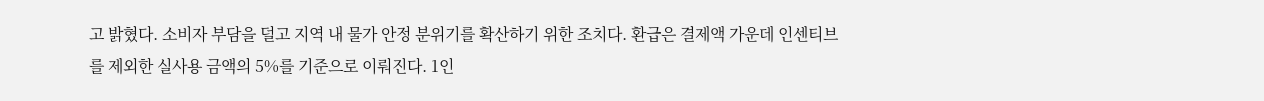고 밝혔다. 소비자 부담을 덜고 지역 내 물가 안정 분위기를 확산하기 위한 조치다. 환급은 결제액 가운데 인센티브를 제외한 실사용 금액의 5%를 기준으로 이뤄진다. 1인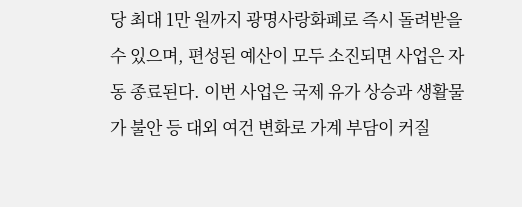당 최대 1만 원까지 광명사랑화폐로 즉시 돌려받을 수 있으며, 편성된 예산이 모두 소진되면 사업은 자동 종료된다. 이번 사업은 국제 유가 상승과 생활물가 불안 등 대외 여건 변화로 가계 부담이 커질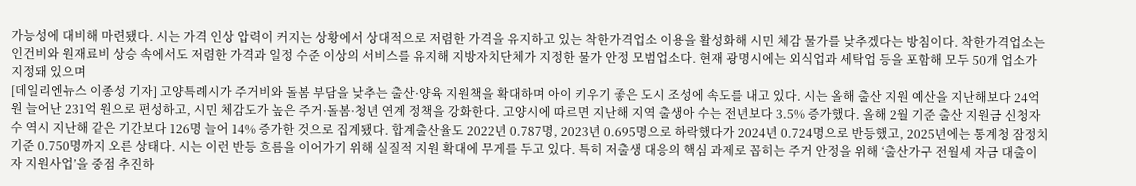가능성에 대비해 마련됐다. 시는 가격 인상 압력이 커지는 상황에서 상대적으로 저렴한 가격을 유지하고 있는 착한가격업소 이용을 활성화해 시민 체감 물가를 낮추겠다는 방침이다. 착한가격업소는 인건비와 원재료비 상승 속에서도 저렴한 가격과 일정 수준 이상의 서비스를 유지해 지방자치단체가 지정한 물가 안정 모범업소다. 현재 광명시에는 외식업과 세탁업 등을 포함해 모두 50개 업소가 지정돼 있으며
[데일리엔뉴스 이종성 기자] 고양특례시가 주거비와 돌봄 부담을 낮추는 출산·양육 지원책을 확대하며 아이 키우기 좋은 도시 조성에 속도를 내고 있다. 시는 올해 출산 지원 예산을 지난해보다 24억 원 늘어난 231억 원으로 편성하고, 시민 체감도가 높은 주거·돌봄·청년 연계 정책을 강화한다. 고양시에 따르면 지난해 지역 출생아 수는 전년보다 3.5% 증가했다. 올해 2월 기준 출산 지원금 신청자 수 역시 지난해 같은 기간보다 126명 늘어 14% 증가한 것으로 집계됐다. 합계출산율도 2022년 0.787명, 2023년 0.695명으로 하락했다가 2024년 0.724명으로 반등했고, 2025년에는 통계청 잠정치 기준 0.750명까지 오른 상태다. 시는 이런 반등 흐름을 이어가기 위해 실질적 지원 확대에 무게를 두고 있다. 특히 저출생 대응의 핵심 과제로 꼽히는 주거 안정을 위해 ‘출산가구 전월세 자금 대출이자 지원사업’을 중점 추진하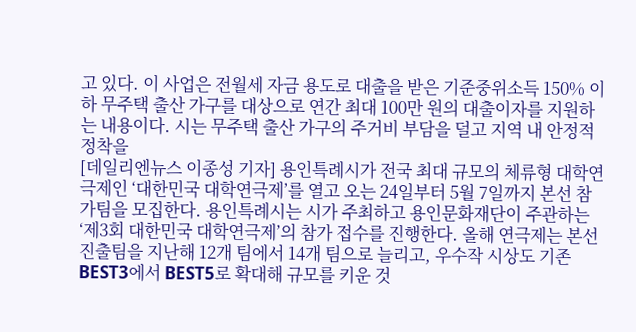고 있다. 이 사업은 전월세 자금 용도로 대출을 받은 기준중위소득 150% 이하 무주택 출산 가구를 대상으로 연간 최대 100만 원의 대출이자를 지원하는 내용이다. 시는 무주택 출산 가구의 주거비 부담을 덜고 지역 내 안정적 정착을
[데일리엔뉴스 이종성 기자] 용인특례시가 전국 최대 규모의 체류형 대학연극제인 ‘대한민국 대학연극제’를 열고 오는 24일부터 5월 7일까지 본선 참가팀을 모집한다. 용인특례시는 시가 주최하고 용인문화재단이 주관하는 ‘제3회 대한민국 대학연극제’의 참가 접수를 진행한다. 올해 연극제는 본선 진출팀을 지난해 12개 팀에서 14개 팀으로 늘리고, 우수작 시상도 기존 BEST3에서 BEST5로 확대해 규모를 키운 것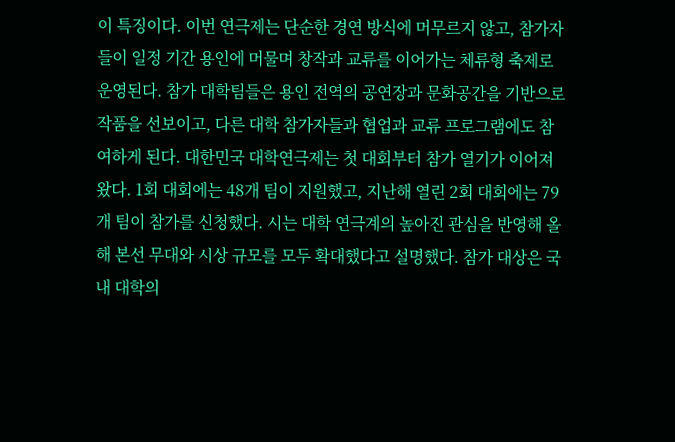이 특징이다. 이번 연극제는 단순한 경연 방식에 머무르지 않고, 참가자들이 일정 기간 용인에 머물며 창작과 교류를 이어가는 체류형 축제로 운영된다. 참가 대학팀들은 용인 전역의 공연장과 문화공간을 기반으로 작품을 선보이고, 다른 대학 참가자들과 협업과 교류 프로그램에도 참여하게 된다. 대한민국 대학연극제는 첫 대회부터 참가 열기가 이어져 왔다. 1회 대회에는 48개 팀이 지원했고, 지난해 열린 2회 대회에는 79개 팀이 참가를 신청했다. 시는 대학 연극계의 높아진 관심을 반영해 올해 본선 무대와 시상 규모를 모두 확대했다고 설명했다. 참가 대상은 국내 대학의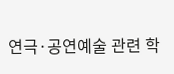연극·공연예술 관련 학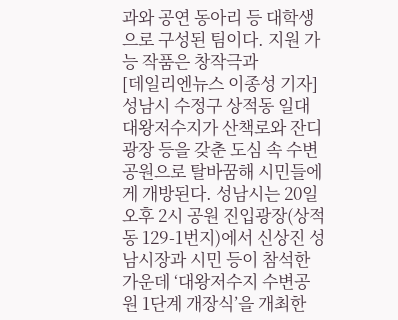과와 공연 동아리 등 대학생으로 구성된 팀이다. 지원 가능 작품은 창작극과
[데일리엔뉴스 이종성 기자] 성남시 수정구 상적동 일대 대왕저수지가 산책로와 잔디광장 등을 갖춘 도심 속 수변공원으로 탈바꿈해 시민들에게 개방된다. 성남시는 20일 오후 2시 공원 진입광장(상적동 129-1번지)에서 신상진 성남시장과 시민 등이 참석한 가운데 ‘대왕저수지 수변공원 1단계 개장식’을 개최한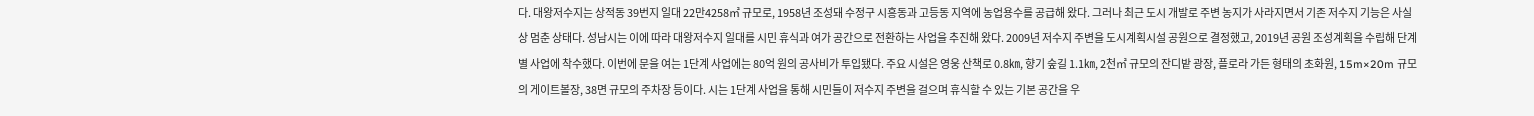다. 대왕저수지는 상적동 39번지 일대 22만4258㎡ 규모로, 1958년 조성돼 수정구 시흥동과 고등동 지역에 농업용수를 공급해 왔다. 그러나 최근 도시 개발로 주변 농지가 사라지면서 기존 저수지 기능은 사실상 멈춘 상태다. 성남시는 이에 따라 대왕저수지 일대를 시민 휴식과 여가 공간으로 전환하는 사업을 추진해 왔다. 2009년 저수지 주변을 도시계획시설 공원으로 결정했고, 2019년 공원 조성계획을 수립해 단계별 사업에 착수했다. 이번에 문을 여는 1단계 사업에는 80억 원의 공사비가 투입됐다. 주요 시설은 영웅 산책로 0.8㎞, 향기 숲길 1.1㎞, 2천㎡ 규모의 잔디밭 광장, 플로라 가든 형태의 초화원, 15m×20m 규모의 게이트볼장, 38면 규모의 주차장 등이다. 시는 1단계 사업을 통해 시민들이 저수지 주변을 걸으며 휴식할 수 있는 기본 공간을 우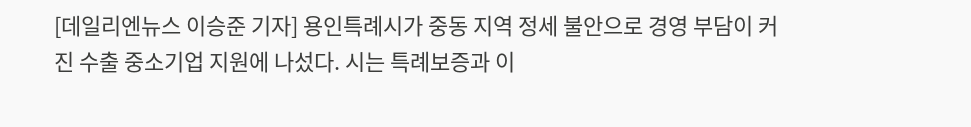[데일리엔뉴스 이승준 기자] 용인특례시가 중동 지역 정세 불안으로 경영 부담이 커진 수출 중소기업 지원에 나섰다. 시는 특례보증과 이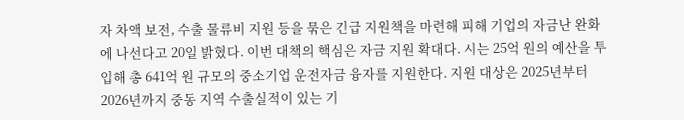자 차액 보전, 수출 물류비 지원 등을 묶은 긴급 지원책을 마련해 피해 기업의 자금난 완화에 나선다고 20일 밝혔다. 이번 대책의 핵심은 자금 지원 확대다. 시는 25억 원의 예산을 투입해 총 641억 원 규모의 중소기업 운전자금 융자를 지원한다. 지원 대상은 2025년부터 2026년까지 중동 지역 수출실적이 있는 기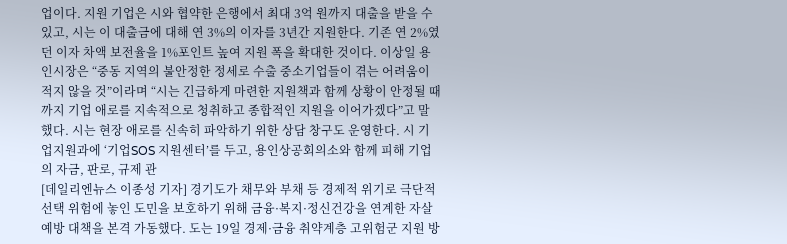업이다. 지원 기업은 시와 협약한 은행에서 최대 3억 원까지 대출을 받을 수 있고, 시는 이 대출금에 대해 연 3%의 이자를 3년간 지원한다. 기존 연 2%였던 이자 차액 보전율을 1%포인트 높여 지원 폭을 확대한 것이다. 이상일 용인시장은 “중동 지역의 불안정한 정세로 수출 중소기업들이 겪는 어려움이 적지 않을 것”이라며 “시는 긴급하게 마련한 지원책과 함께 상황이 안정될 때까지 기업 애로를 지속적으로 청취하고 종합적인 지원을 이어가겠다”고 말했다. 시는 현장 애로를 신속히 파악하기 위한 상담 창구도 운영한다. 시 기업지원과에 ‘기업SOS 지원센터’를 두고, 용인상공회의소와 함께 피해 기업의 자금, 판로, 규제 관
[데일리엔뉴스 이종성 기자] 경기도가 채무와 부채 등 경제적 위기로 극단적 선택 위험에 놓인 도민을 보호하기 위해 금융·복지·정신건강을 연계한 자살예방 대책을 본격 가동했다. 도는 19일 경제·금융 취약계층 고위험군 지원 방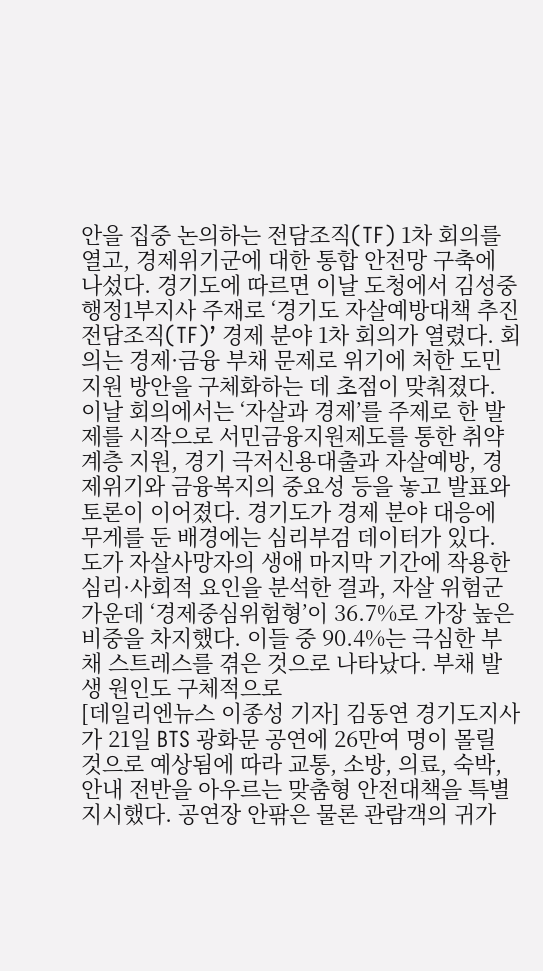안을 집중 논의하는 전담조직(TF) 1차 회의를 열고, 경제위기군에 대한 통합 안전망 구축에 나섰다. 경기도에 따르면 이날 도청에서 김성중 행정1부지사 주재로 ‘경기도 자살예방대책 추진 전담조직(TF)’ 경제 분야 1차 회의가 열렸다. 회의는 경제·금융 부채 문제로 위기에 처한 도민 지원 방안을 구체화하는 데 초점이 맞춰졌다. 이날 회의에서는 ‘자살과 경제’를 주제로 한 발제를 시작으로 서민금융지원제도를 통한 취약계층 지원, 경기 극저신용대출과 자살예방, 경제위기와 금융복지의 중요성 등을 놓고 발표와 토론이 이어졌다. 경기도가 경제 분야 대응에 무게를 둔 배경에는 심리부검 데이터가 있다. 도가 자살사망자의 생애 마지막 기간에 작용한 심리·사회적 요인을 분석한 결과, 자살 위험군 가운데 ‘경제중심위험형’이 36.7%로 가장 높은 비중을 차지했다. 이들 중 90.4%는 극심한 부채 스트레스를 겪은 것으로 나타났다. 부채 발생 원인도 구체적으로
[데일리엔뉴스 이종성 기자] 김동연 경기도지사가 21일 BTS 광화문 공연에 26만여 명이 몰릴 것으로 예상됨에 따라 교통, 소방, 의료, 숙박, 안내 전반을 아우르는 맞춤형 안전대책을 특별지시했다. 공연장 안팎은 물론 관람객의 귀가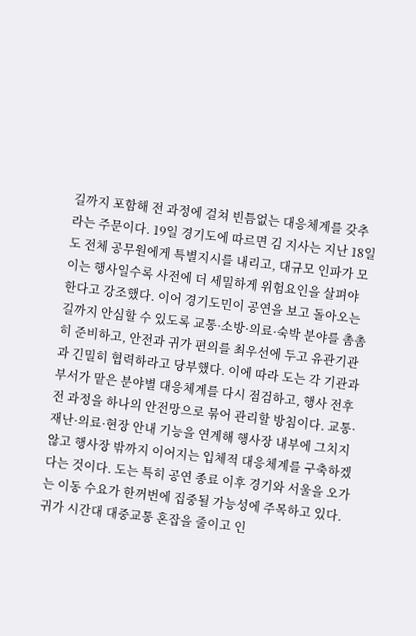길까지 포함해 전 과정에 걸쳐 빈틈없는 대응체계를 갖추라는 주문이다. 19일 경기도에 따르면 김 지사는 지난 18일 도 전체 공무원에게 특별지시를 내리고, 대규모 인파가 모이는 행사일수록 사전에 더 세밀하게 위험요인을 살펴야 한다고 강조했다. 이어 경기도민이 공연을 보고 돌아오는 길까지 안심할 수 있도록 교통·소방·의료·숙박 분야를 촘촘히 준비하고, 안전과 귀가 편의를 최우선에 두고 유관기관과 긴밀히 협력하라고 당부했다. 이에 따라 도는 각 기관과 부서가 맡은 분야별 대응체계를 다시 점검하고, 행사 전후 전 과정을 하나의 안전망으로 묶어 관리할 방침이다. 교통·재난·의료·현장 안내 기능을 연계해 행사장 내부에 그치지 않고 행사장 밖까지 이어지는 입체적 대응체계를 구축하겠다는 것이다. 도는 특히 공연 종료 이후 경기와 서울을 오가는 이동 수요가 한꺼번에 집중될 가능성에 주목하고 있다. 귀가 시간대 대중교통 혼잡을 줄이고 인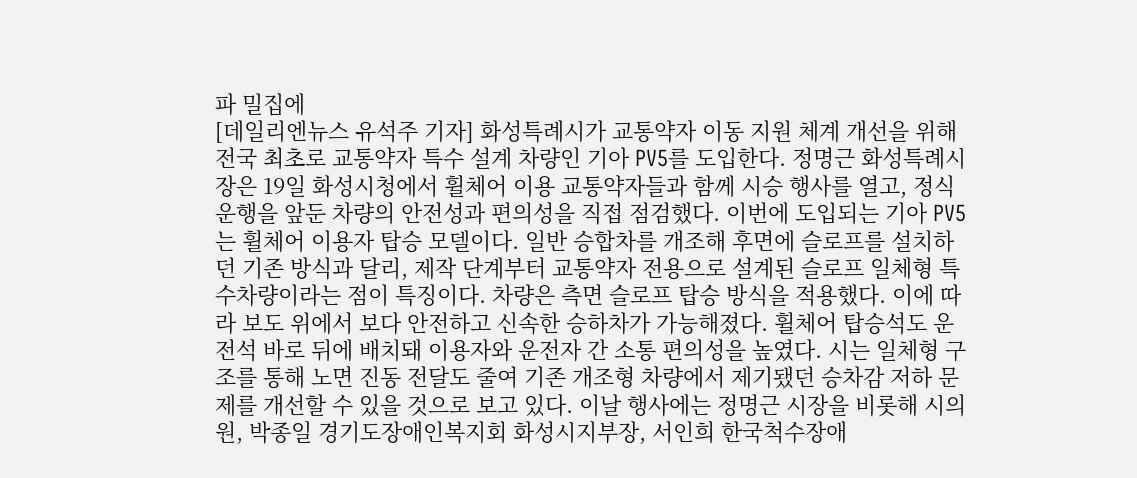파 밀집에
[데일리엔뉴스 유석주 기자] 화성특례시가 교통약자 이동 지원 체계 개선을 위해 전국 최초로 교통약자 특수 설계 차량인 기아 PV5를 도입한다. 정명근 화성특례시장은 19일 화성시청에서 휠체어 이용 교통약자들과 함께 시승 행사를 열고, 정식 운행을 앞둔 차량의 안전성과 편의성을 직접 점검했다. 이번에 도입되는 기아 PV5는 휠체어 이용자 탑승 모델이다. 일반 승합차를 개조해 후면에 슬로프를 설치하던 기존 방식과 달리, 제작 단계부터 교통약자 전용으로 설계된 슬로프 일체형 특수차량이라는 점이 특징이다. 차량은 측면 슬로프 탑승 방식을 적용했다. 이에 따라 보도 위에서 보다 안전하고 신속한 승하차가 가능해졌다. 휠체어 탑승석도 운전석 바로 뒤에 배치돼 이용자와 운전자 간 소통 편의성을 높였다. 시는 일체형 구조를 통해 노면 진동 전달도 줄여 기존 개조형 차량에서 제기됐던 승차감 저하 문제를 개선할 수 있을 것으로 보고 있다. 이날 행사에는 정명근 시장을 비롯해 시의원, 박종일 경기도장애인복지회 화성시지부장, 서인희 한국척수장애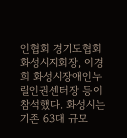인협회 경기도협회 화성시지회장, 이경희 화성시장애인누릴인권센터장 등이 참석했다. 화성시는 기존 63대 규모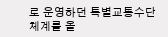로 운영하던 특별교통수단 체계를 올